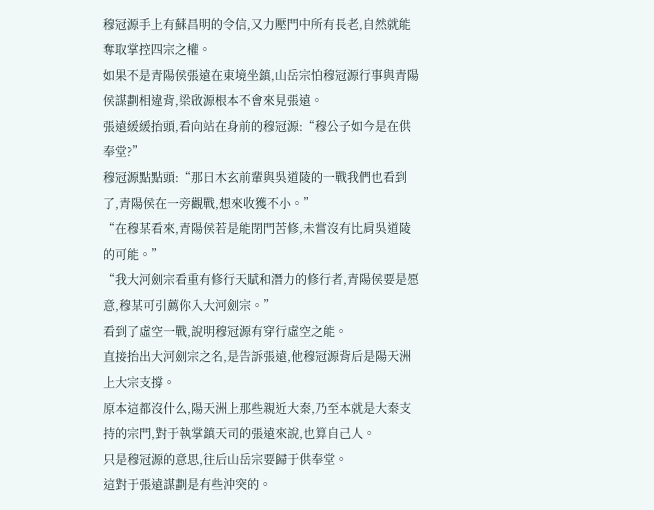穆冠源手上有蘇昌明的令信,又力壓門中所有長老,自然就能奪取掌控四宗之權。
如果不是青陽侯張遠在東境坐鎮,山岳宗怕穆冠源行事與青陽侯謀劃相違背,梁啟源根本不會來見張遠。
張遠緩緩抬頭,看向站在身前的穆冠源:“穆公子如今是在供奉堂?”
穆冠源點點頭:“那日木玄前輩與吳道陵的一戰我們也看到了,青陽侯在一旁觀戰,想來收獲不小。”
“在穆某看來,青陽侯若是能閉門苦修,未嘗沒有比肩吳道陵的可能。”
“我大河劍宗看重有修行天賦和潛力的修行者,青陽侯要是愿意,穆某可引薦你入大河劍宗。”
看到了虛空一戰,說明穆冠源有穿行虛空之能。
直接抬出大河劍宗之名,是告訴張遠,他穆冠源背后是陽天洲上大宗支撐。
原本這都沒什么,陽天洲上那些親近大秦,乃至本就是大秦支持的宗門,對于執掌鎮天司的張遠來說,也算自己人。
只是穆冠源的意思,往后山岳宗要歸于供奉堂。
這對于張遠謀劃是有些沖突的。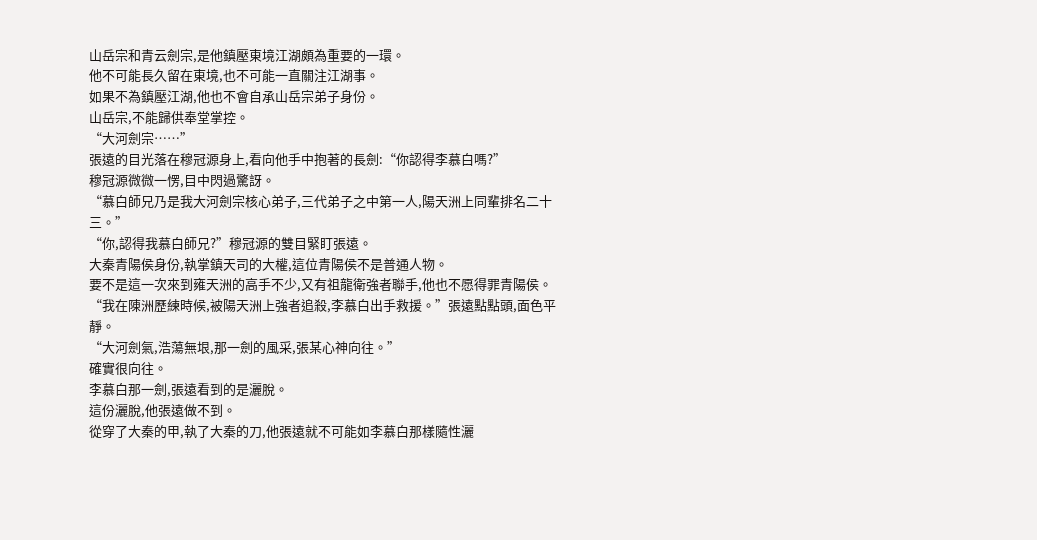山岳宗和青云劍宗,是他鎮壓東境江湖頗為重要的一環。
他不可能長久留在東境,也不可能一直關注江湖事。
如果不為鎮壓江湖,他也不會自承山岳宗弟子身份。
山岳宗,不能歸供奉堂掌控。
“大河劍宗……”
張遠的目光落在穆冠源身上,看向他手中抱著的長劍:“你認得李慕白嗎?”
穆冠源微微一愣,目中閃過驚訝。
“慕白師兄乃是我大河劍宗核心弟子,三代弟子之中第一人,陽天洲上同輩排名二十三。”
“你,認得我慕白師兄?”穆冠源的雙目緊盯張遠。
大秦青陽侯身份,執掌鎮天司的大權,這位青陽侯不是普通人物。
要不是這一次來到雍天洲的高手不少,又有祖龍衛強者聯手,他也不愿得罪青陽侯。
“我在陳洲歷練時候,被陽天洲上強者追殺,李慕白出手救援。”張遠點點頭,面色平靜。
“大河劍氣,浩蕩無垠,那一劍的風采,張某心神向往。”
確實很向往。
李慕白那一劍,張遠看到的是灑脫。
這份灑脫,他張遠做不到。
從穿了大秦的甲,執了大秦的刀,他張遠就不可能如李慕白那樣隨性灑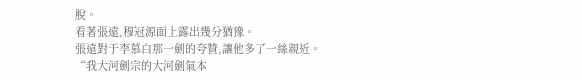脫。
看著張遠,穆冠源面上露出幾分猶豫。
張遠對于李慕白那一劍的夸贊,讓他多了一絲親近。
“我大河劍宗的大河劍氣本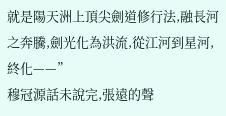就是陽天洲上頂尖劍道修行法,融長河之奔騰,劍光化為洪流,從江河到星河,終化——”
穆冠源話未說完,張遠的聲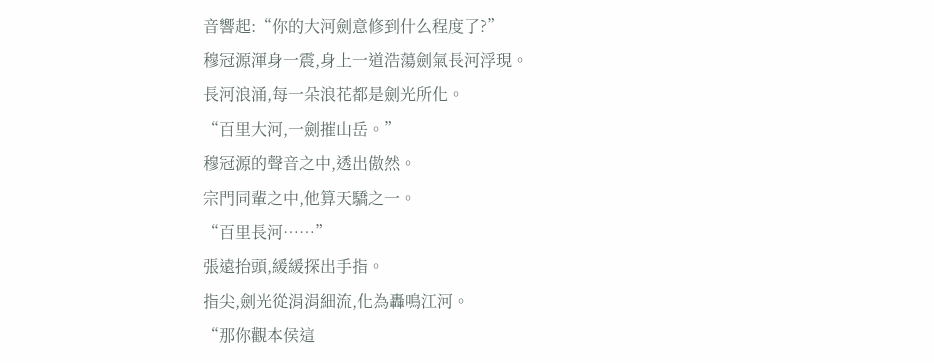音響起:“你的大河劍意修到什么程度了?”
穆冠源渾身一震,身上一道浩蕩劍氣長河浮現。
長河浪涌,每一朵浪花都是劍光所化。
“百里大河,一劍摧山岳。”
穆冠源的聲音之中,透出傲然。
宗門同輩之中,他算天驕之一。
“百里長河……”
張遠抬頭,緩緩探出手指。
指尖,劍光從涓涓細流,化為轟鳴江河。
“那你觀本侯這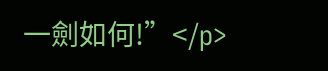一劍如何!”</p>